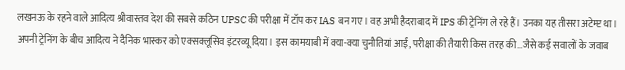लखनऊ के रहने वाले आदित्य श्रीवास्तव देश की सबसे कठिन UPSC की परीक्षा में टॉप कर IAS बन गए। वह अभी हैदराबाद में IPS की ट्रेनिंग ले रहे हैं। उनका यह तीसरा अटेम्प्ट था।
अपनी ट्रेनिंग के बीच आदित्य ने दैनिक भास्कर को एक्सक्लूसिव इंटरव्यू दिया। इस कामयाबी में क्या-क्या चुनौतियां आईं, परीक्षा की तैयारी किस तरह की…जैसे कई सवालों के जवाब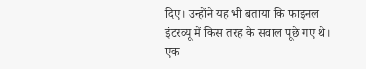दिए। उन्होंने यह भी बताया कि फाइनल इंटरव्यू में किस तरह के सवाल पूछे गए थे। एक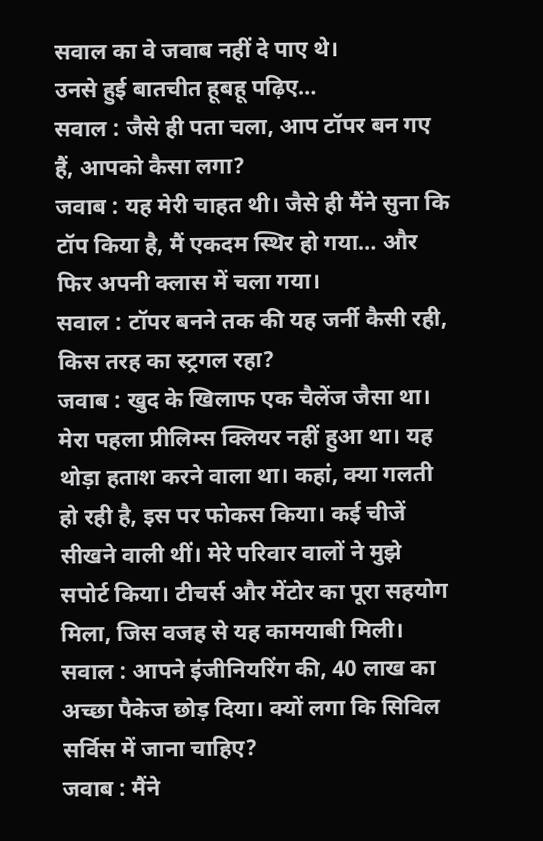सवाल का वे जवाब नहीं दे पाए थे।
उनसे हुई बातचीत हूबहू पढ़िए…
सवाल : जैसे ही पता चला, आप टॉपर बन गए हैं, आपको कैसा लगा?
जवाब : यह मेरी चाहत थी। जैसे ही मैंने सुना कि टॉप किया है, मैं एकदम स्थिर हो गया… और फिर अपनी क्लास में चला गया।
सवाल : टॉपर बनने तक की यह जर्नी कैसी रही, किस तरह का स्ट्रगल रहा?
जवाब : खुद के खिलाफ एक चैलेंज जैसा था। मेरा पहला प्रीलिम्स क्लियर नहीं हुआ था। यह थोड़ा हताश करने वाला था। कहां, क्या गलती हो रही है, इस पर फोकस किया। कई चीजें सीखने वाली थीं। मेरे परिवार वालों ने मुझे सपोर्ट किया। टीचर्स और मेंटोर का पूरा सहयोग मिला, जिस वजह से यह कामयाबी मिली।
सवाल : आपने इंजीनियरिंग की, 40 लाख का अच्छा पैकेज छोड़ दिया। क्यों लगा कि सिविल सर्विस में जाना चाहिए?
जवाब : मैंने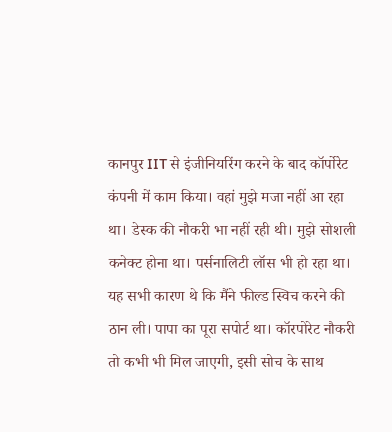कानपुर IIT से इंजीनियरिंग करने के बाद कॉर्पोरेट कंपनी में काम किया। वहां मुझे मजा नहीं आ रहा था। डेस्क की नौकरी भा नहीं रही थी। मुझे सोशली कनेक्ट होना था। पर्सनालिटी लॉस भी हो रहा था। यह सभी कारण थे कि मैंने फील्ड स्विच करने की ठान ली। पापा का पूरा सपोर्ट था। कॉरपोरेट नौकरी तो कभी भी मिल जाएगी, इसी सोच के साथ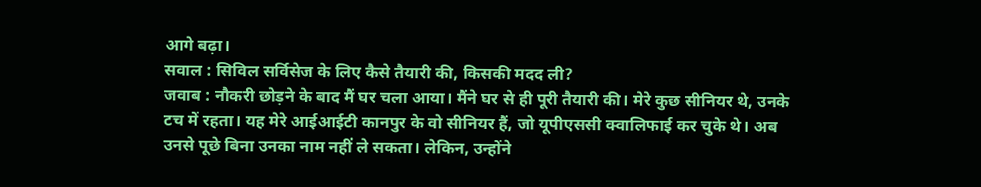आगे बढ़ा।
सवाल : सिविल सर्विसेज के लिए कैसे तैयारी की, किसकी मदद ली?
जवाब : नौकरी छोड़ने के बाद मैं घर चला आया। मैंने घर से ही पूरी तैयारी की। मेरे कुछ सीनियर थे, उनके टच में रहता। यह मेरे आईआईटी कानपुर के वो सीनियर हैं, जो यूपीएससी क्वालिफाई कर चुके थे। अब उनसे पूछे बिना उनका नाम नहीं ले सकता। लेकिन, उन्होंने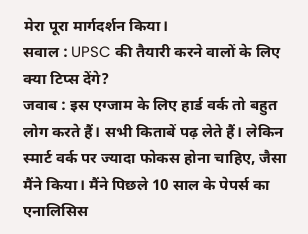मेरा पूरा मार्गदर्शन किया।
सवाल : UPSC की तैयारी करने वालों के लिए क्या टिप्स देंगे?
जवाब : इस एग्जाम के लिए हार्ड वर्क तो बहुत लोग करते हैं। सभी किताबें पढ़ लेते हैं। लेकिन स्मार्ट वर्क पर ज्यादा फोकस होना चाहिए, जैसा मैंने किया। मैंने पिछले 10 साल के पेपर्स का एनालिसिस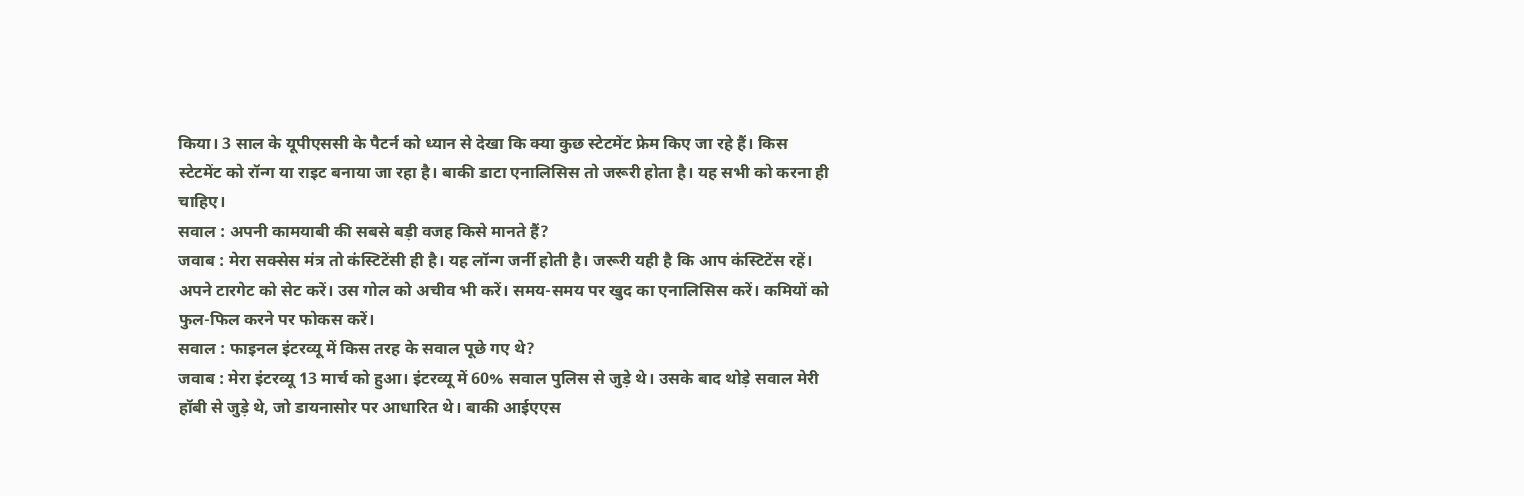किया। 3 साल के यूपीएससी के पैटर्न को ध्यान से देखा कि क्या कुछ स्टेटमेंट फ्रेम किए जा रहे हैं। किस स्टेटमेंट को रॉन्ग या राइट बनाया जा रहा है। बाकी डाटा एनालिसिस तो जरूरी होता है। यह सभी को करना ही चाहिए।
सवाल : अपनी कामयाबी की सबसे बड़ी वजह किसे मानते हैं?
जवाब : मेरा सक्सेस मंत्र तो कंस्टिटेंसी ही है। यह लॉन्ग जर्नी होती है। जरूरी यही है कि आप कंस्टिटेंस रहें। अपने टारगेट को सेट करें। उस गोल को अचीव भी करें। समय-समय पर खुद का एनालिसिस करें। कमियों को फुल-फिल करने पर फोकस करें।
सवाल : फाइनल इंटरव्यू में किस तरह के सवाल पूछे गए थे?
जवाब : मेरा इंटरव्यू 13 मार्च को हुआ। इंटरव्यू में 60% सवाल पुलिस से जुड़े थे। उसके बाद थोड़े सवाल मेरी हॉबी से जुड़े थे, जो डायनासोर पर आधारित थे। बाकी आईएएस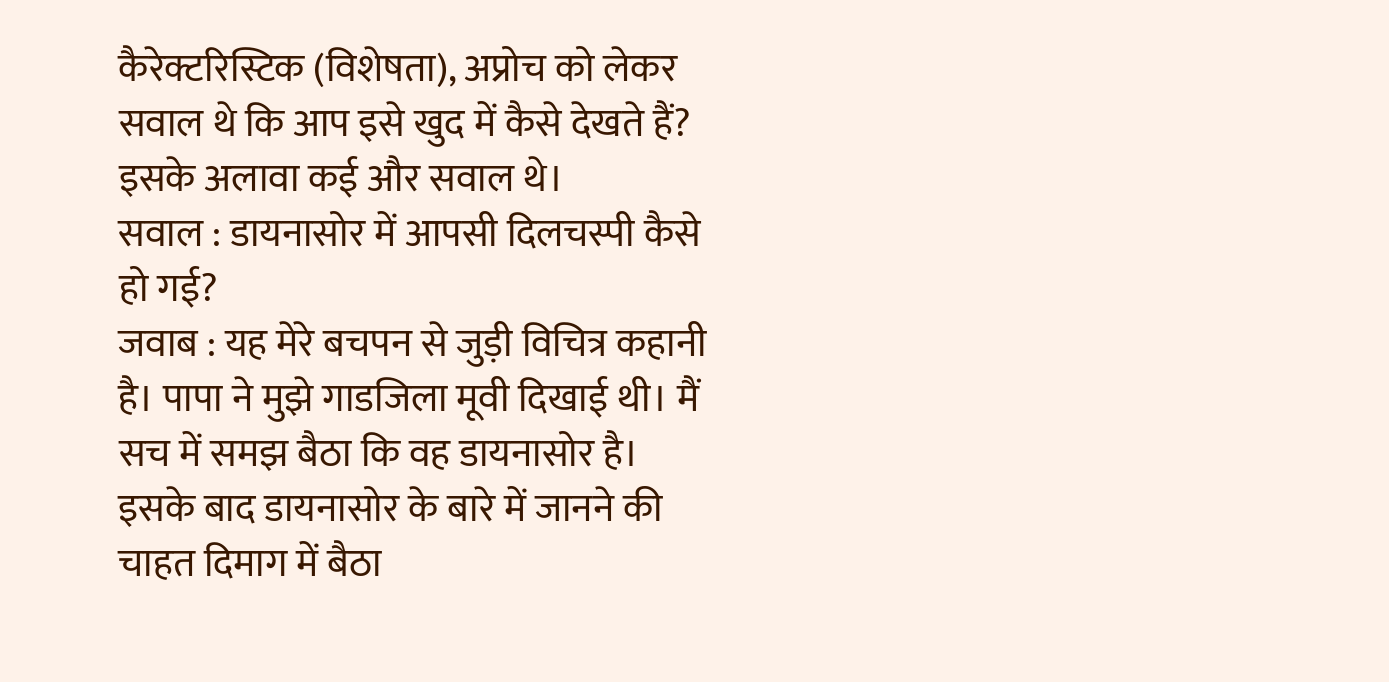कैरेक्टरिस्टिक (विशेषता), अप्रोच को लेकर सवाल थे कि आप इसे खुद में कैसे देखते हैं? इसके अलावा कई और सवाल थे।
सवाल : डायनासोर में आपसी दिलचस्पी कैसे हो गई?
जवाब : यह मेरे बचपन से जुड़ी विचित्र कहानी है। पापा ने मुझे गाडजिला मूवी दिखाई थी। मैं सच में समझ बैठा कि वह डायनासोर है। इसके बाद डायनासोर के बारे में जानने की चाहत दिमाग में बैठा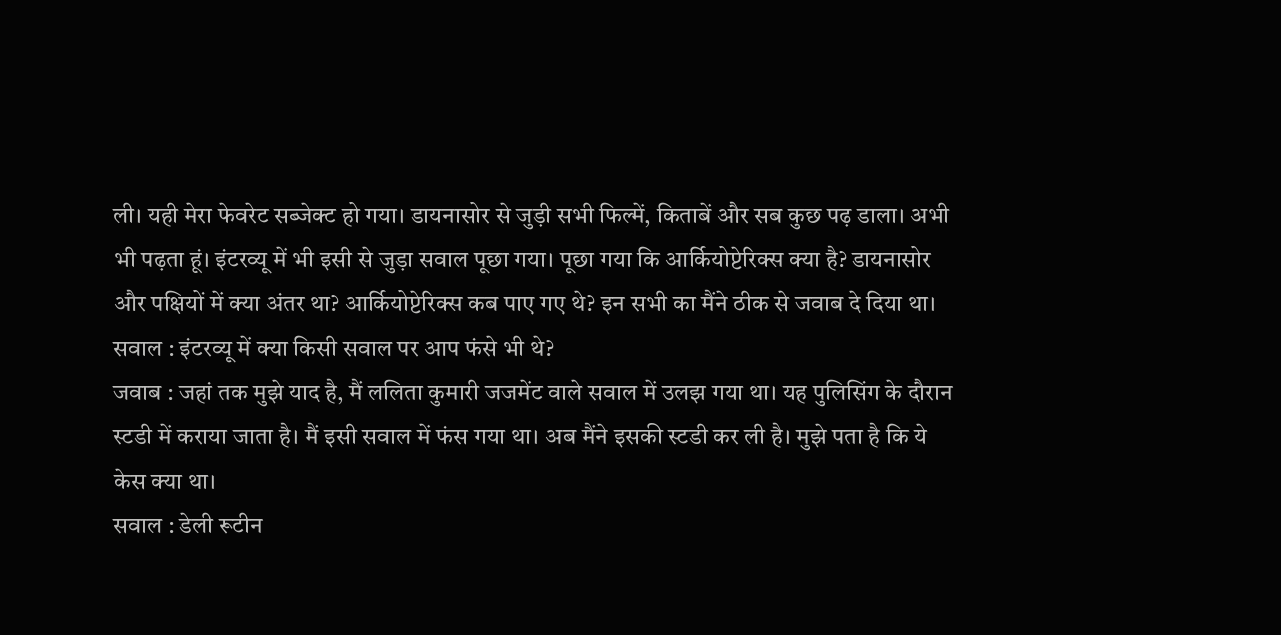ली। यही मेरा फेवरेट सब्जेक्ट हो गया। डायनासोर से जुड़ी सभी फिल्में, किताबें और सब कुछ पढ़ डाला। अभी भी पढ़ता हूं। इंटरव्यू में भी इसी से जुड़ा सवाल पूछा गया। पूछा गया कि आर्कियोप्टेरिक्स क्या है? डायनासोर और पक्षियों में क्या अंतर था? आर्कियोप्टेरिक्स कब पाए गए थे? इन सभी का मैंने ठीक से जवाब दे दिया था।
सवाल : इंटरव्यू में क्या किसी सवाल पर आप फंसे भी थे?
जवाब : जहां तक मुझे याद है, मैं ललिता कुमारी जजमेंट वाले सवाल में उलझ गया था। यह पुलिसिंग के दौरान स्टडी में कराया जाता है। मैं इसी सवाल में फंस गया था। अब मैंने इसकी स्टडी कर ली है। मुझे पता है कि ये केस क्या था।
सवाल : डेली रूटीन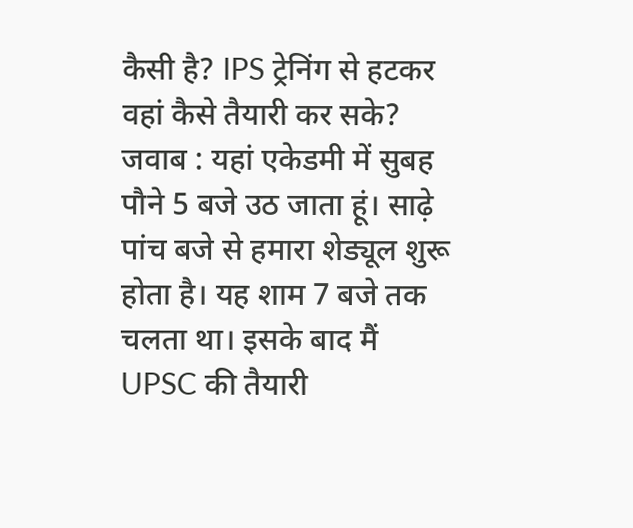कैसी है? IPS ट्रेनिंग से हटकर वहां कैसे तैयारी कर सके?
जवाब : यहां एकेडमी में सुबह पौने 5 बजे उठ जाता हूं। साढ़े पांच बजे से हमारा शेड्यूल शुरू होता है। यह शाम 7 बजे तक चलता था। इसके बाद मैं UPSC की तैयारी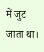में जुट जाता था।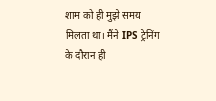शाम को ही मुझे समय मिलता था। मैंने IPS ट्रेनिंग के दौरान ही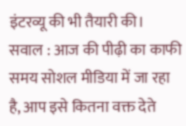इंटरव्यू की भी तैयारी की।
सवाल : आज की पीढ़ी का काफी समय सोशल मीडिया में जा रहा है, आप इसे कितना वक्त देते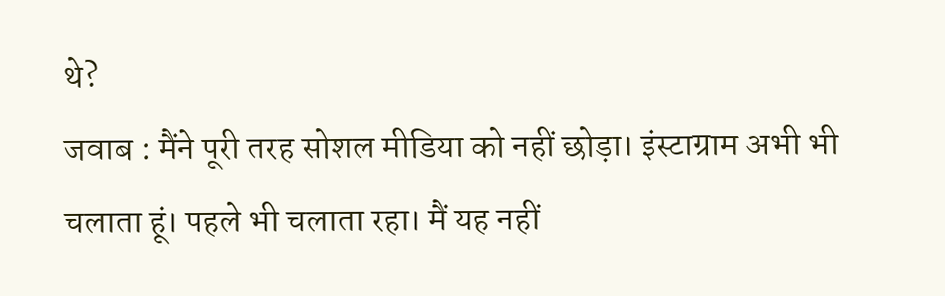थे?
जवाब : मैंने पूरी तरह सोशल मीडिया को नहीं छोड़ा। इंस्टाग्राम अभी भी चलाता हूं। पहले भी चलाता रहा। मैं यह नहीं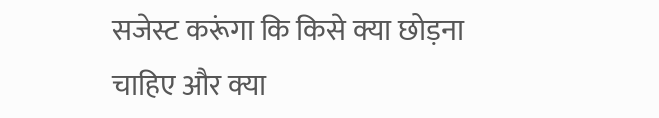सजेस्ट करूंगा कि किसे क्या छोड़ना चाहिए और क्या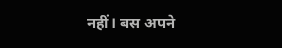नहीं। बस अपने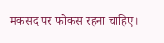मकसद पर फोकस रहना चाहिए।